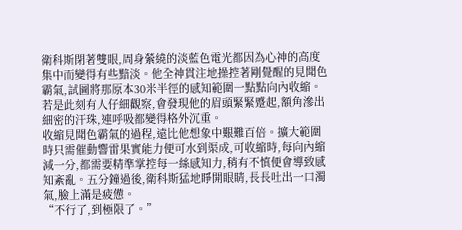衛科斯閉著雙眼,周身縈繞的淡藍色電光都因為心神的高度集中而變得有些黯淡。他全神貫注地操控著剛覺醒的見聞色霸氣,試圖將那原本30米半徑的感知範圍一點點向內收縮。若是此刻有人仔細觀察,會發現他的眉頭緊緊蹙起,額角滲出細密的汗珠,連呼吸都變得格外沉重。
收縮見聞色霸氣的過程,遠比他想象中艱難百倍。擴大範圍時只需催動響雷果實能力便可水到渠成,可收縮時,每向內縮減一分,都需要精準掌控每一絲感知力,稍有不慎便會導致感知紊亂。五分鐘過後,衛科斯猛地睜開眼睛,長長吐出一口濁氣,臉上滿是疲憊。
“不行了,到極限了。”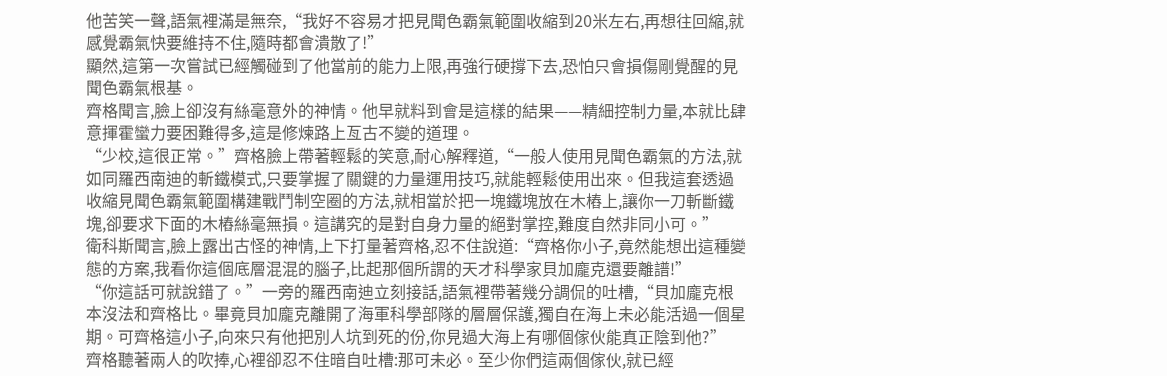他苦笑一聲,語氣裡滿是無奈,“我好不容易才把見聞色霸氣範圍收縮到20米左右,再想往回縮,就感覺霸氣快要維持不住,隨時都會潰散了!”
顯然,這第一次嘗試已經觸碰到了他當前的能力上限,再強行硬撐下去,恐怕只會損傷剛覺醒的見聞色霸氣根基。
齊格聞言,臉上卻沒有絲毫意外的神情。他早就料到會是這樣的結果——精細控制力量,本就比肆意揮霍蠻力要困難得多,這是修煉路上亙古不變的道理。
“少校,這很正常。”齊格臉上帶著輕鬆的笑意,耐心解釋道,“一般人使用見聞色霸氣的方法,就如同羅西南迪的斬鐵模式,只要掌握了關鍵的力量運用技巧,就能輕鬆使用出來。但我這套透過收縮見聞色霸氣範圍構建戰鬥制空圈的方法,就相當於把一塊鐵塊放在木樁上,讓你一刀斬斷鐵塊,卻要求下面的木樁絲毫無損。這講究的是對自身力量的絕對掌控,難度自然非同小可。”
衛科斯聞言,臉上露出古怪的神情,上下打量著齊格,忍不住說道:“齊格你小子,竟然能想出這種變態的方案,我看你這個底層混混的腦子,比起那個所謂的天才科學家貝加龐克還要離譜!”
“你這話可就說錯了。”一旁的羅西南迪立刻接話,語氣裡帶著幾分調侃的吐槽,“貝加龐克根本沒法和齊格比。畢竟貝加龐克離開了海軍科學部隊的層層保護,獨自在海上未必能活過一個星期。可齊格這小子,向來只有他把別人坑到死的份,你見過大海上有哪個傢伙能真正陰到他?”
齊格聽著兩人的吹捧,心裡卻忍不住暗自吐槽:那可未必。至少你們這兩個傢伙,就已經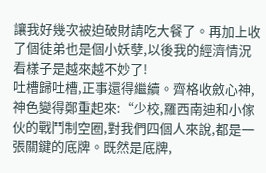讓我好幾次被迫破財請吃大餐了。再加上收了個徒弟也是個小妖孽,以後我的經濟情況看樣子是越來越不妙了!
吐槽歸吐槽,正事還得繼續。齊格收斂心神,神色變得鄭重起來:“少校,羅西南迪和小傢伙的戰鬥制空圈,對我們四個人來說,都是一張關鍵的底牌。既然是底牌,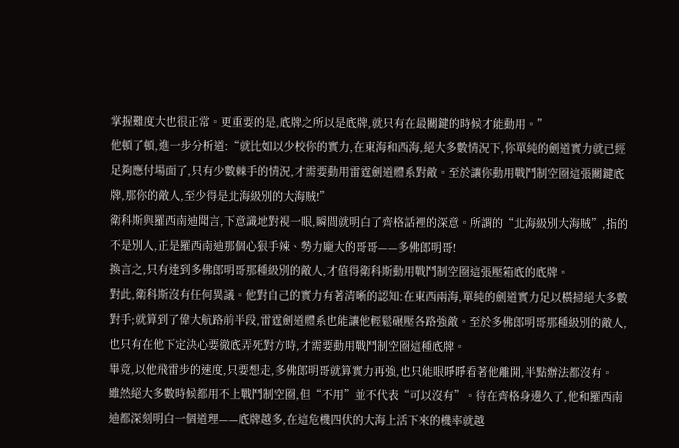掌握難度大也很正常。更重要的是,底牌之所以是底牌,就只有在最關鍵的時候才能動用。”
他頓了頓,進一步分析道:“就比如以少校你的實力,在東海和西海,絕大多數情況下,你單純的劍道實力就已經足夠應付場面了,只有少數棘手的情況,才需要動用雷霆劍道體系對敵。至於讓你動用戰鬥制空圈這張關鍵底牌,那你的敵人,至少得是北海級別的大海賊!”
衛科斯與羅西南迪聞言,下意識地對視一眼,瞬間就明白了齊格話裡的深意。所謂的“北海級別大海賊”,指的不是別人,正是羅西南迪那個心狠手辣、勢力龐大的哥哥——多佛郎明哥!
換言之,只有達到多佛郎明哥那種級別的敵人,才值得衛科斯動用戰鬥制空圈這張壓箱底的底牌。
對此,衛科斯沒有任何異議。他對自己的實力有著清晰的認知:在東西兩海,單純的劍道實力足以橫掃絕大多數對手;就算到了偉大航路前半段,雷霆劍道體系也能讓他輕鬆碾壓各路強敵。至於多佛郎明哥那種級別的敵人,也只有在他下定決心要徹底弄死對方時,才需要動用戰鬥制空圈這種底牌。
畢竟,以他飛雷步的速度,只要想走,多佛郎明哥就算實力再強,也只能眼睜睜看著他離開,半點辦法都沒有。
雖然絕大多數時候都用不上戰鬥制空圈,但“不用”並不代表“可以沒有”。待在齊格身邊久了,他和羅西南迪都深刻明白一個道理——底牌越多,在這危機四伏的大海上活下來的機率就越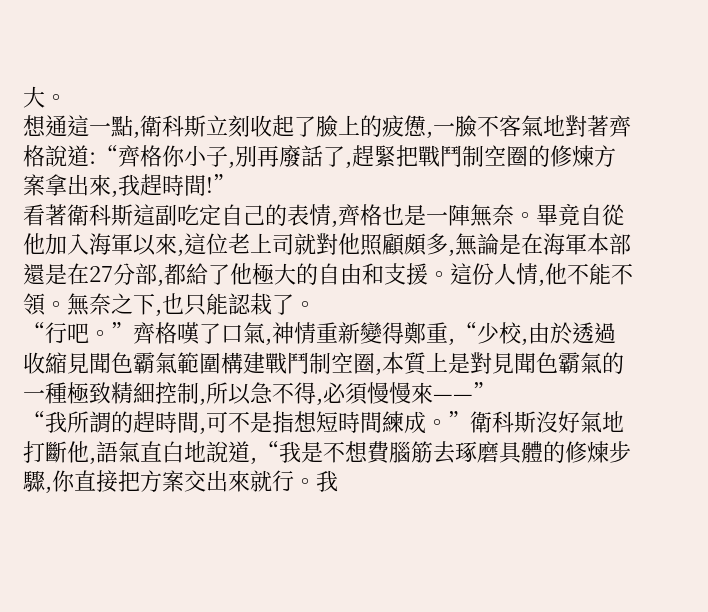大。
想通這一點,衛科斯立刻收起了臉上的疲憊,一臉不客氣地對著齊格說道:“齊格你小子,別再廢話了,趕緊把戰鬥制空圈的修煉方案拿出來,我趕時間!”
看著衛科斯這副吃定自己的表情,齊格也是一陣無奈。畢竟自從他加入海軍以來,這位老上司就對他照顧頗多,無論是在海軍本部還是在27分部,都給了他極大的自由和支援。這份人情,他不能不領。無奈之下,也只能認栽了。
“行吧。”齊格嘆了口氣,神情重新變得鄭重,“少校,由於透過收縮見聞色霸氣範圍構建戰鬥制空圈,本質上是對見聞色霸氣的一種極致精細控制,所以急不得,必須慢慢來——”
“我所謂的趕時間,可不是指想短時間練成。”衛科斯沒好氣地打斷他,語氣直白地說道,“我是不想費腦筋去琢磨具體的修煉步驟,你直接把方案交出來就行。我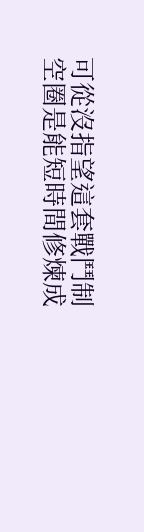可從沒指望這套戰鬥制空圈是能短時間修煉成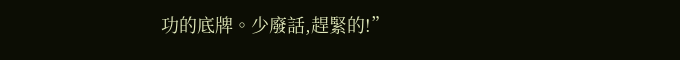功的底牌。少廢話,趕緊的!”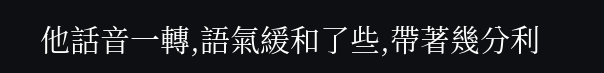他話音一轉,語氣緩和了些,帶著幾分利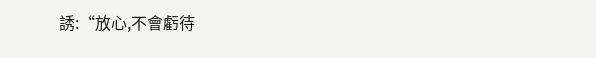誘:“放心,不會虧待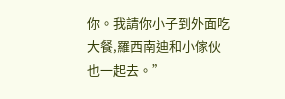你。我請你小子到外面吃大餐,羅西南迪和小傢伙也一起去。”